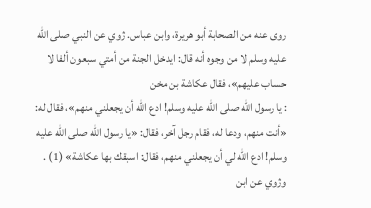روى عنه من الصحابة أبو هريرة، وابن عباس. ژوي عن النبي صلى الله عليه وسلم لا من وجوه أنه قال: ايدخل الجنة من أمتي سبعون ألفا لا حساب عليهم»، فقال عكاشة بن مخن
: يا رسول الله صلى الله عليه وسلم! ادع الله أن يجعلني منهم»، فقال له: «أنت منهم، ودعا له، فقام رجل آخر، فقال: «يا رسول الله صلى الله عليه وسلم! ادع الله لي أن يجعلني منهم، فقال: اسبقك بها عكاشة» (1) .
وژوي عن ابن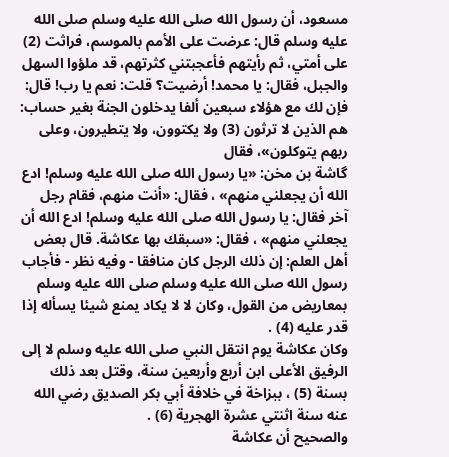مسعود، أن رسول الله صلى الله عليه وسلم صلى الله عليه وسلم قال: عرضت على الأمم بالموسم، فراثت (2) على أمتي، ثم رأيتهم فأعجبتني كثرتهم، قد ملؤوا السهل والجبل، فقال: يا محمد! أرضيت؟ قلت: نعم يا رب! قال: فإن لك مع هؤلاء سبعين ألفا يدخلون الجنة بغير حساب: هم الذين لا ترثون (3) ولا يكتوون، ولا يتطيرون، وعلى ربهم يتوكلون»، فقال
گاشة بن مخن: «يا رسول الله صلى الله عليه وسلم! ادع الله أن يجعلني منهم» ، فقال: «أنت منهم، فقام رجل آخر فقال: يا رسول الله صلى الله عليه وسلم! ادع الله أن يجعلني منهم» ، فقال: «سبقك بها عكاشة. قال بعض أهل العلم: إن ذلك الرجل كان منافقا - وفيه نظر - فأجاب رسول الله صلى الله عليه وسلم صلى الله عليه وسلم بمعاريض من القول، وكان لا لا يكاد يمنع شيئا يسأله إذا قدر عليه (4) .
وكان عكاشة يوم انتقل النبي صلى الله عليه وسلم لا إلى الرفيق الأعلى ابن أربع وأربعين سنة، وقتل بعد ذلك بسنة (5) ، ببزاخة في خلافة أبي بكر الصديق رضي الله عنه سنة اثنتي عشرة الهجرية (6) .
والصحيح أن عكاشة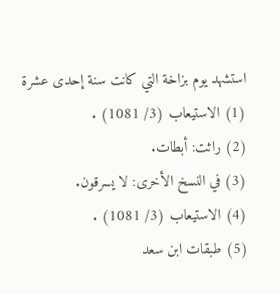استشهد يوم بزاخة التي كانت سنة إحدى عشرة
(1) الاستيعاب (3/ 1081) .
(2) راثت: أبطات.
(3) في النسخ الأخرى: لا يسرقون.
(4) الاستيعاب (3/ 1081) .
(5) طبقات ابن سعد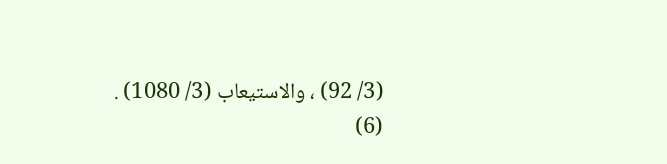(3/ 92) ، والاستيعاب (3/ 1080) .
(6)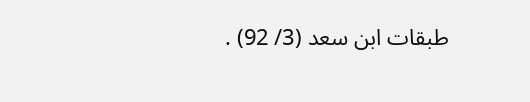طبقات ابن سعد (3/ 92) .